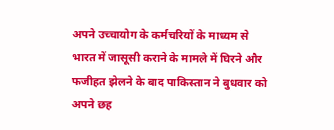अपने उच्चायोग के कर्मचरियों के माध्यम से भारत में जासूसी कराने के मामले में घिरने और फजीहत झेलने के बाद पाकिस्तान ने बुधवार को अपने छह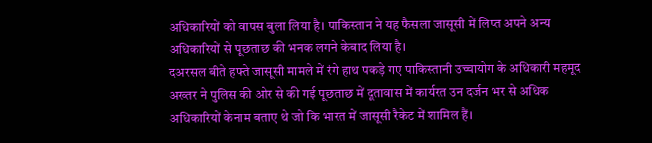अधिकारियों को वापस बुला लिया है। पाकिस्तान ने यह फैसला जासूसी में लिप्त अपने अन्य अधिकारियों से पूछताछ की भनक लगने केबाद लिया है।
दअरसल बीते हफ्ते जासूसी मामले में रंगे हाथ पकड़े गए पाकिस्तानी उच्चायोग के अधिकारी महमूद अख्तर ने पुलिस की ओर से की गई पूछताछ में दूतावास में कार्यरत उन दर्जन भर से अधिक अधिकारियों केनाम बताए थे जो कि भारत में जासूसी रैकेट में शामिल हैं।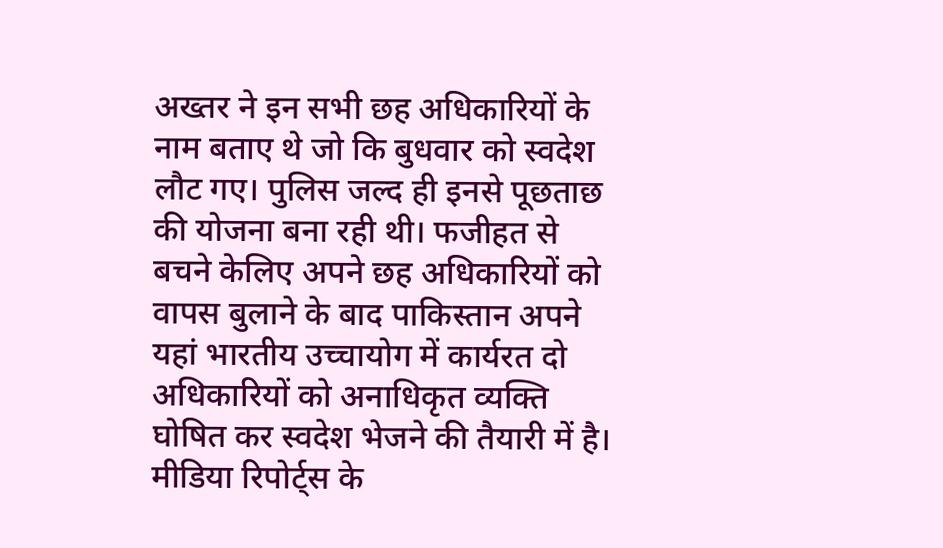अख्तर ने इन सभी छह अधिकारियों के नाम बताए थे जो कि बुधवार को स्वदेश लौट गए। पुलिस जल्द ही इनसे पूछताछ की योजना बना रही थी। फजीहत से बचने केलिए अपने छह अधिकारियों को वापस बुलाने के बाद पाकिस्तान अपने यहां भारतीय उच्चायोग में कार्यरत दो अधिकारियों को अनाधिकृत व्यक्ति घोषित कर स्वदेश भेजने की तैयारी में है।
मीडिया रिपोर्ट्स के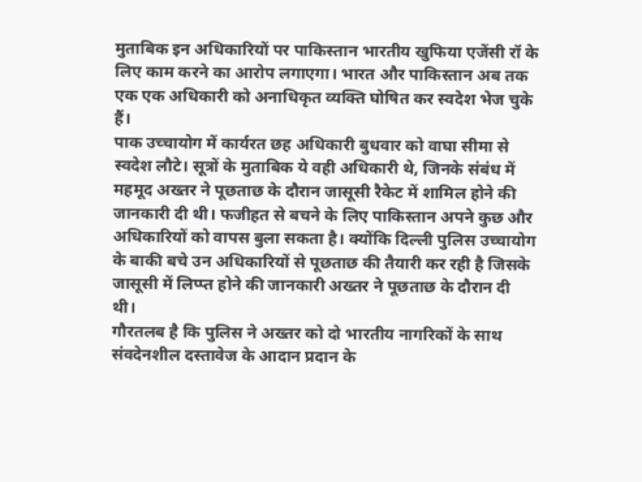मुताबिक इन अधिकारियों पर पाकिस्तान भारतीय खुफिया एजेंसी रॉ के लिए काम करने का आरोप लगाएगा। भारत और पाकिस्तान अब तक एक एक अधिकारी को अनाधिकृत व्यक्ति घोषित कर स्वदेश भेज चुके हैं।
पाक उच्चायोग में कार्यरत छह अधिकारी बुधवार को वाघा सीमा से स्वदेश लौटे। सूत्रों के मुताबिक ये वही अधिकारी थे, जिनके संबंध में महमूद अख्तर ने पूछताछ के दौरान जासूसी रैकेट में शामिल होने की जानकारी दी थी। फजीहत से बचने के लिए पाकिस्तान अपने कुछ और अधिकारियों को वापस बुला सकता है। क्योंकि दिल्ली पुलिस उच्चायोग के बाकी बचे उन अधिकारियों से पूछताछ की तैयारी कर रही है जिसके जासूसी में लिप्प्त होने की जानकारी अख्तर ने पूछताछ के दौरान दी थी।
गौरतलब है कि पुलिस ने अख्तर को दो भारतीय नागरिकों के साथ संवदेनशील दस्तावेज के आदान प्रदान के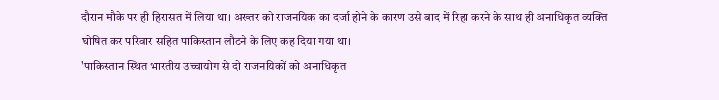दौरान मौके पर ही हिरासत में लिया था। अख्तर को राजनयिक का दर्जा होने के कारण उसे बाद में रिहा करने के साथ ही अनाधिकृत व्यक्ति घोषित कर परिवार सहित पाकिस्तान लौटने के लिए कह दिया गया था।
'पाकिस्तान स्थित भारतीय उच्चायोग से दो राजनयिकों को अनाधिकृत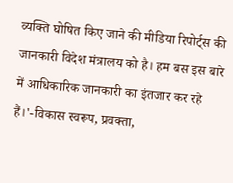व्यक्ति घोषित किए जाने की मीडिया रिपोर्ट्स की जानकारी विदेश मंत्रालय को है। हम बस इस बारे में आधिकारिक जानकारी का इंतजार कर रहे हैं।'-विकास स्वरूप, प्रवक्ता,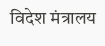विदेश मंत्रालय